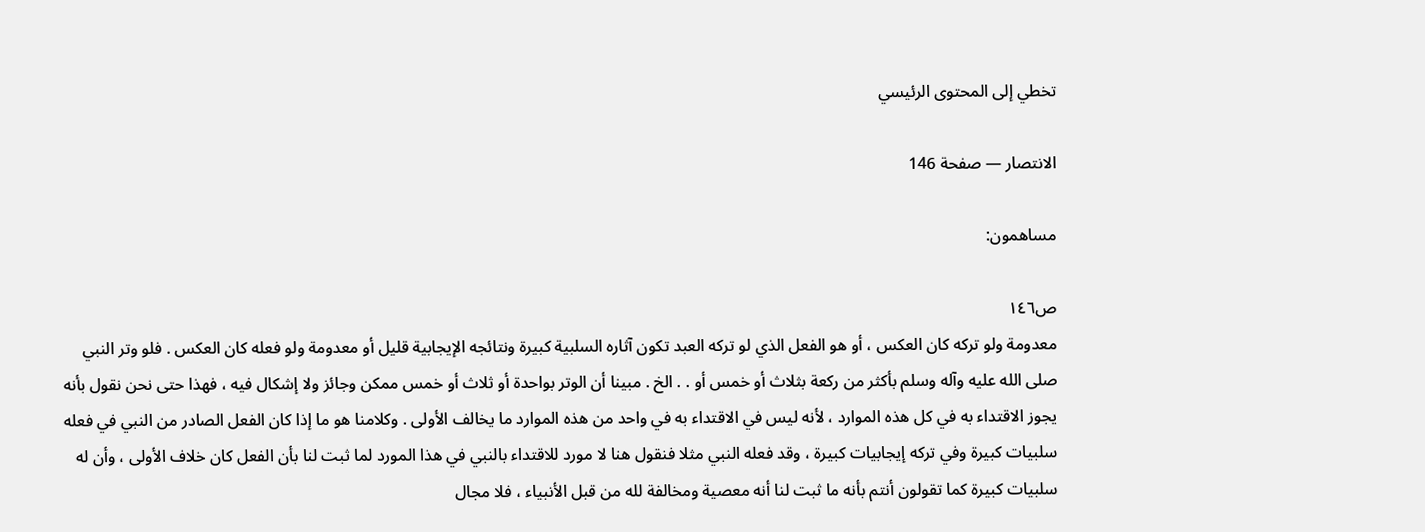تخطي إلى المحتوى الرئيسي

الانتصار — صفحة 146

مساهمون:

ص١٤٦
معدومة ولو تركه كان العكس ، أو هو الفعل الذي لو تركه العبد تكون آثاره السلبية كبيرة ونتائجه الإيجابية قليل أو معدومة ولو فعله كان العكس . فلو وتر النبي صلى الله عليه وآله وسلم بأكثر من ركعة بثلاث أو خمس أو . . الخ . مبينا أن الوتر بواحدة أو ثلاث أو خمس ممكن وجائز ولا إشكال فيه ، فهذا حتى نحن نقول بأنه يجوز الاقتداء به في كل هذه الموارد ، لأنه ليس في الاقتداء به في واحد من هذه الموارد ما يخالف الأولى . وكلامنا هو ما إذا كان الفعل الصادر من النبي في فعله سلبيات كبيرة وفي تركه إيجابيات كبيرة ، وقد فعله النبي مثلا فنقول هنا لا مورد للاقتداء بالنبي في هذا المورد لما ثبت لنا بأن الفعل كان خلاف الأولى ، وأن له سلبيات كبيرة كما تقولون أنتم بأنه ما ثبت لنا أنه معصية ومخالفة لله من قبل الأنبياء ، فلا مجال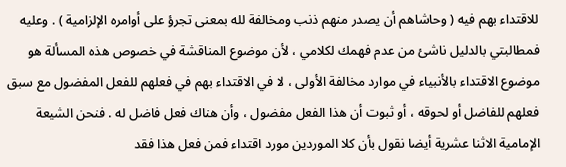للاقتداء بهم فيه ( وحاشاهم أن يصدر منهم ذنب ومخالفة لله بمعنى تجرؤ على أوامره الإلزامية ) . وعليه فمطالبتي بالدليل ناشئ من عدم فهمك لكلامي ، لأن موضوع المناقشة في خصوص هذه المسألة هو موضوع الاقتداء بالأنبياء في موارد مخالفة الأولى ، لا في الاقتداء بهم في فعلهم للفعل المفضول مع سبق فعلهم للفاضل أو لحوقه ، أو ثبوت أن هذا الفعل مفضول ، وأن هناك فعل فاضل له . فنحن الشيعة الإمامية الاثنا عشرية أيضا نقول بأن كلا الموردين مورد اقتداء فمن فعل هذا فقد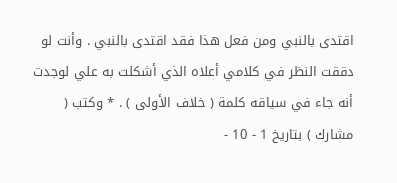اقتدى بالنبي ومن فعل هذا فقد اقتدى بالنبي . وأنت لو دققت النظر في كلامي أعلاه الذي أشكلت به علي لوجدت أنه جاء في سياقه كلمة ( خلاف الأولى ) . * وكتب ( مشارك ) بتاريخ 1 - 10 -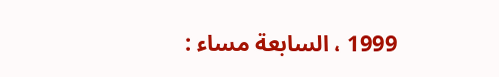1999 ، السابعة مساء :